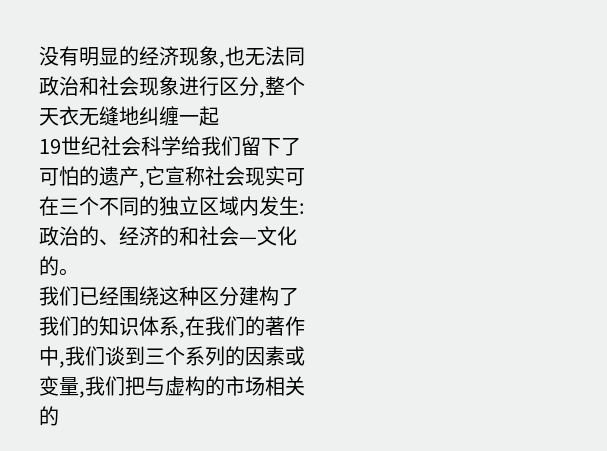没有明显的经济现象,也无法同政治和社会现象进行区分,整个天衣无缝地纠缠一起
19世纪社会科学给我们留下了可怕的遗产,它宣称社会现实可在三个不同的独立区域内发生:政治的、经济的和社会—文化的。
我们已经围绕这种区分建构了我们的知识体系,在我们的著作中,我们谈到三个系列的因素或变量,我们把与虚构的市场相关的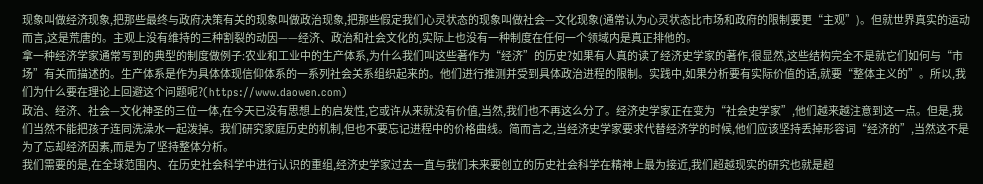现象叫做经济现象,把那些最终与政府决策有关的现象叫做政治现象,把那些假定我们心灵状态的现象叫做社会—文化现象(通常认为心灵状态比市场和政府的限制要更“主观”)。但就世界真实的运动而言,这是荒唐的。主观上没有维持的三种割裂的动因——经济、政治和社会文化的,实际上也没有一种制度在任何一个领域内是真正排他的。
拿一种经济学家通常写到的典型的制度做例子:农业和工业中的生产体系,为什么我们叫这些著作为“经济”的历史?如果有人真的读了经济史学家的著作,很显然,这些结构完全不是就它们如何与“市场”有关而描述的。生产体系是作为具体体现信仰体系的一系列社会关系组织起来的。他们进行推测并受到具体政治进程的限制。实践中,如果分析要有实际价值的话,就要“整体主义的”。所以,我们为什么要在理论上回避这个问题呢?(https://www.daowen.com)
政治、经济、社会—文化神圣的三位一体,在今天已没有思想上的启发性,它或许从来就没有价值,当然,我们也不再这么分了。经济史学家正在变为“社会史学家”,他们越来越注意到这一点。但是,我们当然不能把孩子连同洗澡水一起泼掉。我们研究家庭历史的机制,但也不要忘记进程中的价格曲线。简而言之,当经济史学家要求代替经济学的时候,他们应该坚持丢掉形容词“经济的”,当然这不是为了忘却经济因素,而是为了坚持整体分析。
我们需要的是,在全球范围内、在历史社会科学中进行认识的重组,经济史学家过去一直与我们未来要创立的历史社会科学在精神上最为接近,我们超越现实的研究也就是超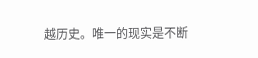越历史。唯一的现实是不断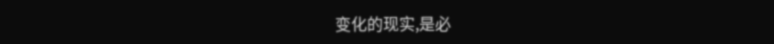变化的现实,是必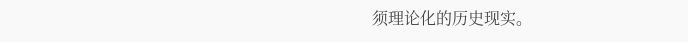须理论化的历史现实。